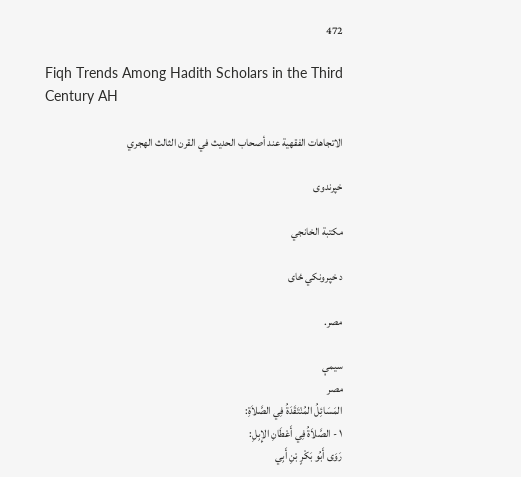472

Fiqh Trends Among Hadith Scholars in the Third Century AH

الاتجاهات الفقهية عند أصحاب الحديث في القرن الثالث الهجري

خپرندوی

مكتبة الخانجي

د خپرونکي ځای

مصر.

سیمې
مصر
المَسَائِلُ المُنْتَقَدَةُ فِي الصَّلاَةِ:
١ - الصَّلاَةُ فِي أَعْطَانِ الإِبِلِ:
رَوَى أَبُو بَكْرٍ بْنِ أَبِي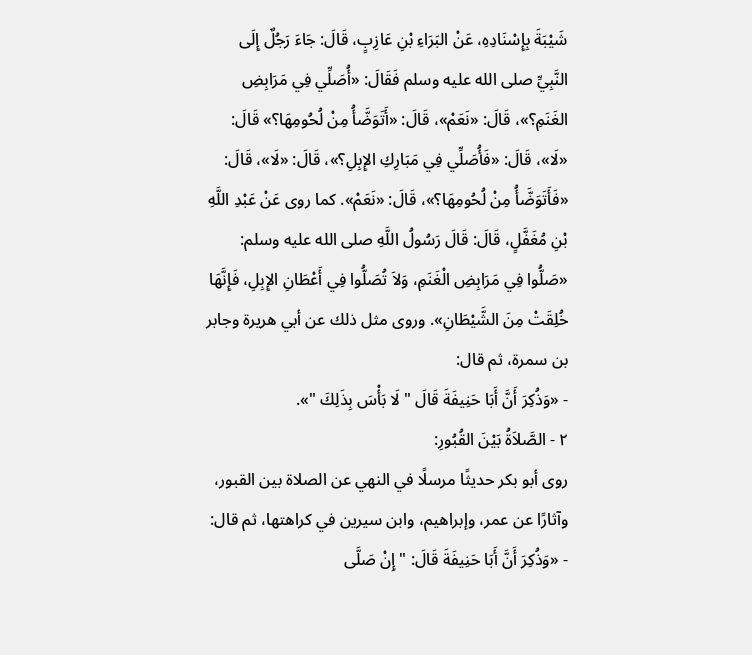شَيْبَةَ بِإِسْنَادِهِ، عَنْ البَرَاءِ بْنِ عَازِبٍ، قَالَ: جَاءَ رَجُلٌ إِلَى النَّبِيِّ صلى الله عليه وسلم فَقَالَ: «أُصَلِّي فِي مَرَابِضِ الغَنَمِ؟»، قَالَ: «نَعَمْ»، قَالَ: «أَتَوَضَّأُ مِنْ لُحُومِهَا؟» قَالَ: «لَا»، قَالَ: «فَأُصَلِّي فِي مَبَارِكِ الإِبِلِ؟»، قَالَ: «لَا»، قَالَ: «فَأَتَوَضَّأُ مِنْ لُحُومِهَا؟»، قَالَ: «نَعَمْ». كما روى عَنْ عَبْدِ اللَّهِ بْنِ مُغَفَّلٍ، قَالَ: قَالَ رَسُولُ اللَّهِ صلى الله عليه وسلم: «صَلُّوا فِي مَرَابِضِ الْغَنَمِ، وَلاَ تُصَلُّوا فِي أَعْطَانِ الإِبِلِ، فَإِنَّهَا خُلِقَتْ مِنَ الشَّيْطَانِ». وروى مثل ذلك عن أبي هريرة وجابر بن سمرة، ثم قال:
- «وَذُكِرَ أَنَّ أَبَا حَنِيفَةَ قَالَ " لَا بَأْسَ بِذَلِكَ "».
٢ - الصَّلاَةُ بَيْنَ القُبُورِ:
روى أبو بكر حديثًا مرسلًا في النهي عن الصلاة بين القبور، وآثارًا عن عمر، وإبراهيم، وابن سيرين في كراهتها، ثم قال:
- «وَذُكِرَ أَنَّ أَبَا حَنِيفَةَ قَالَ: " إِنْ صَلَّى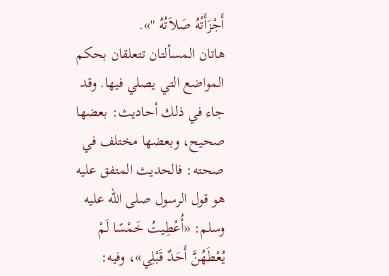أَجْزَأَتْهُ صَلاَتُهُ "».
هاتان المسألتان تتعلقان بحكم المواضع التي يصلي فيها. وقد جاء في ذلك أحاديث: بعضها صحيح، وبعضها مختلف في صحته: فالحديث المتفق عليه هو قول الرسول صلى الله عليه وسلم: «أُعْطِيتُ خَمْسًا لَمْ يُعْطَهُنَّ أَحَدٌ قَبْلِي»، وفيه: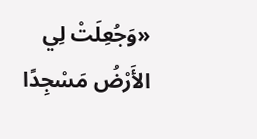«وَجُعِلَتْ لِي الأَرْضُ مَسْجِدًا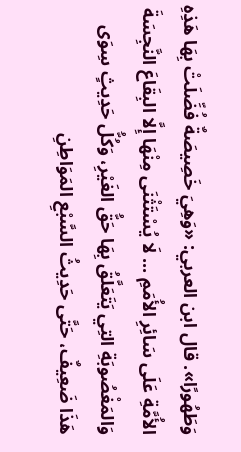وَطَهُورًا». قال ابن العربي: «وَهِيَ خَصِيصَةٌ فُضِّلَتْ بِهَا هَذِهِ الأُمَّةِ عَلَى سَائِرِ الأُمَمِ ... لَا يُسْتَثْنَى مِنْهَا إِلَّا البِقَاعَ النَّجِسَةَ وَالمَغْصُوبَةِ التِي يَتَعَلَّقُ بِهَا حَقُّ الغَيْرِ، وَكُلُّ حَدِيثٍ سِوَى هَذَا ضَعِيفٌ، حَتَّى حَدِيثُ السَّبْعِ المَوَاطِنِ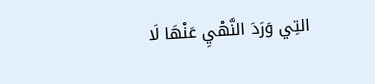التِي وَرَدَ النَّهْيِ عَنْهَا لَا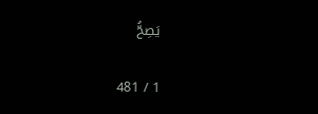يَصِحُّ

1 / 481